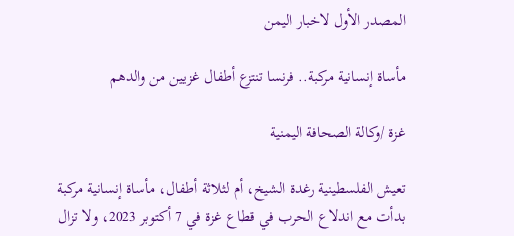المصدر الأول لاخبار اليمن

مأساة إنسانية مركبة.. فرنسا تنتزع أطفال غزيين من والدهم

غزة /وكالة الصحافة اليمنية

تعيش الفلسطينية رغدة الشيخ، أم لثلاثة أطفال، مأساة إنسانية مركبة بدأت مع اندلاع الحرب في قطاع غزة في 7 أكتوبر 2023، ولا تزال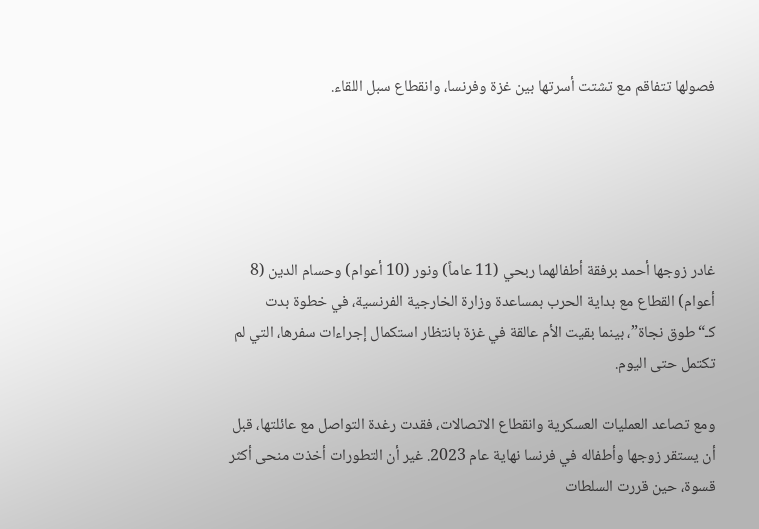فصولها تتفاقم مع تشتت أسرتها بين غزة وفرنسا، وانقطاع سبل اللقاء.





غادر زوجها أحمد برفقة أطفالهما ربحي (11 عاماً) ونور (10 أعوام) وحسام الدين (8 أعوام) القطاع مع بداية الحرب بمساعدة وزارة الخارجية الفرنسية، في خطوة بدت كـ“طوق نجاة”، بينما بقيت الأم عالقة في غزة بانتظار استكمال إجراءات سفرها، التي لم تكتمل حتى اليوم.

ومع تصاعد العمليات العسكرية وانقطاع الاتصالات، فقدت رغدة التواصل مع عائلتها، قبل أن يستقر زوجها وأطفاله في فرنسا نهاية عام 2023. غير أن التطورات أخذت منحى أكثر قسوة، حين قررت السلطات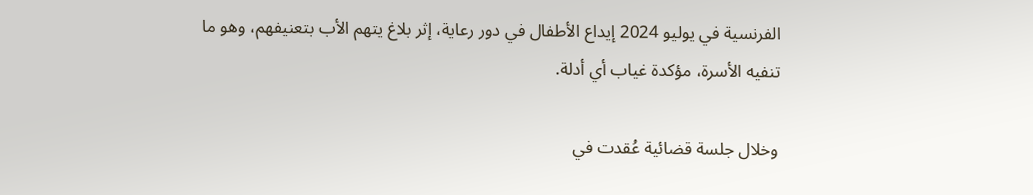الفرنسية في يوليو 2024 إيداع الأطفال في دور رعاية، إثر بلاغ يتهم الأب بتعنيفهم، وهو ما تنفيه الأسرة، مؤكدة غياب أي أدلة.

وخلال جلسة قضائية عُقدت في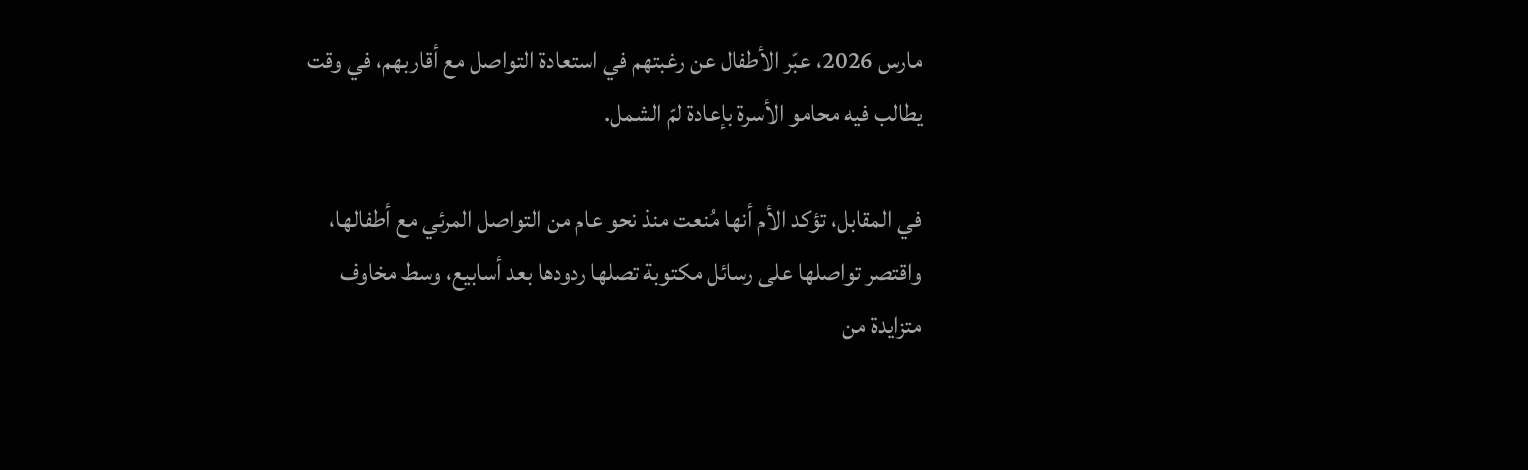مارس 2026، عبّر الأطفال عن رغبتهم في استعادة التواصل مع أقاربهم، في وقت يطالب فيه محامو الأسرة بإعادة لمّ الشمل.

في المقابل، تؤكد الأم أنها مُنعت منذ نحو عام من التواصل المرئي مع أطفالها، واقتصر تواصلها على رسائل مكتوبة تصلها ردودها بعد أسابيع، وسط مخاوف متزايدة من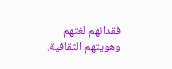فقدانهم لغتهم وهويتهم الثقافية.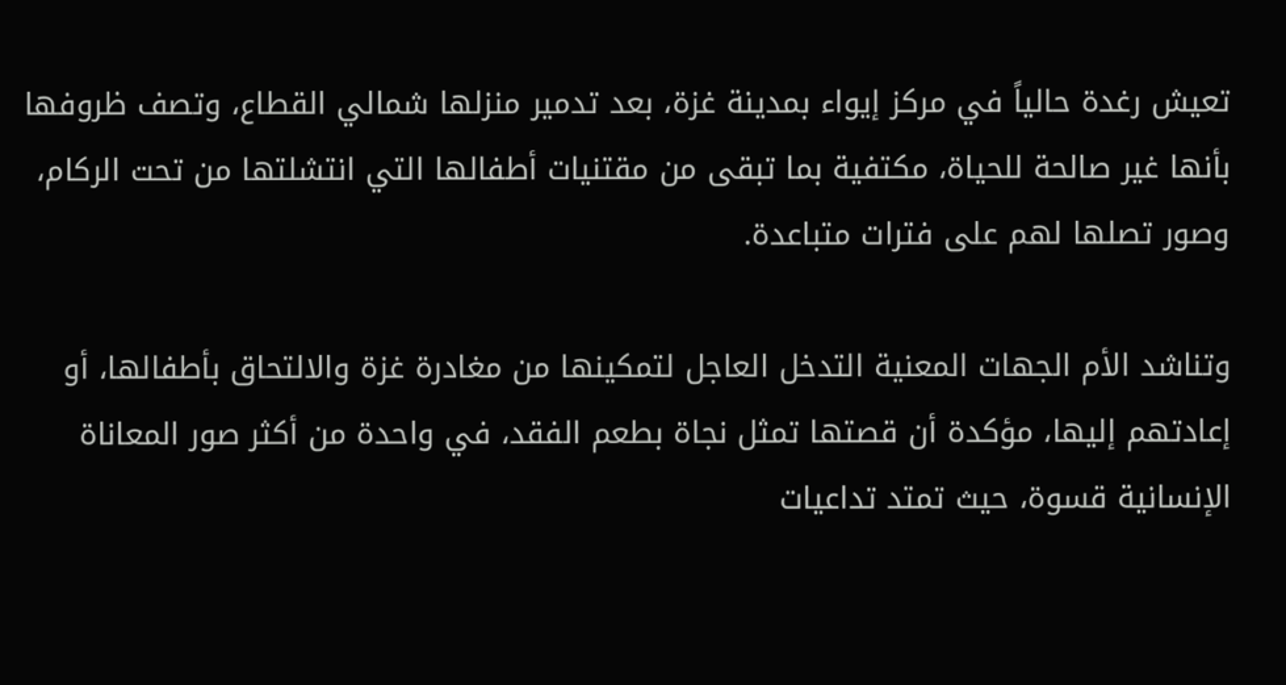تعيش رغدة حالياً في مركز إيواء بمدينة غزة، بعد تدمير منزلها شمالي القطاع، وتصف ظروفها بأنها غير صالحة للحياة، مكتفية بما تبقى من مقتنيات أطفالها التي انتشلتها من تحت الركام، وصور تصلها لهم على فترات متباعدة.

وتناشد الأم الجهات المعنية التدخل العاجل لتمكينها من مغادرة غزة والالتحاق بأطفالها، أو إعادتهم إليها، مؤكدة أن قصتها تمثل نجاة بطعم الفقد، في واحدة من أكثر صور المعاناة الإنسانية قسوة، حيث تمتد تداعيات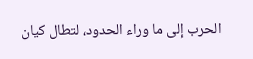الحرب إلى ما وراء الحدود، لتطال كيان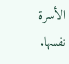الأسرة نفسها.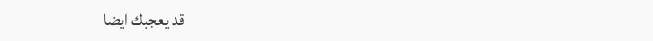قد يعجبك ايضا